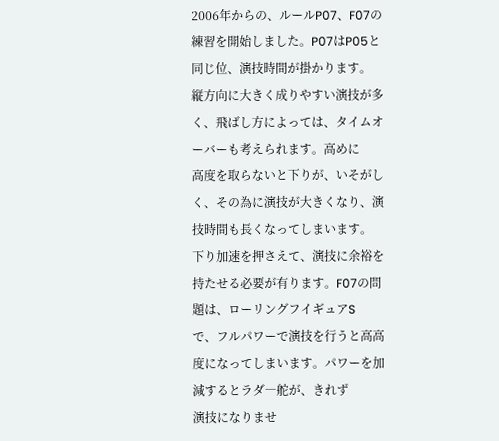2006年からの、ルールP07、F07の練習を開始しました。P07はP05と同じ位、演技時間が掛かります。
縦方向に大きく成りやすい演技が多く、飛ばし方によっては、タイムオーバーも考えられます。高めに
高度を取らないと下りが、いそがしく、その為に演技が大きくなり、演技時間も長くなってしまいます。
下り加速を押さえて、演技に余裕を持たせる必要が有ります。F07の問題は、ローリングフイギュアS
で、フルパワーで演技を行うと高高度になってしまいます。パワーを加減するとラダ―舵が、きれず
演技になりませ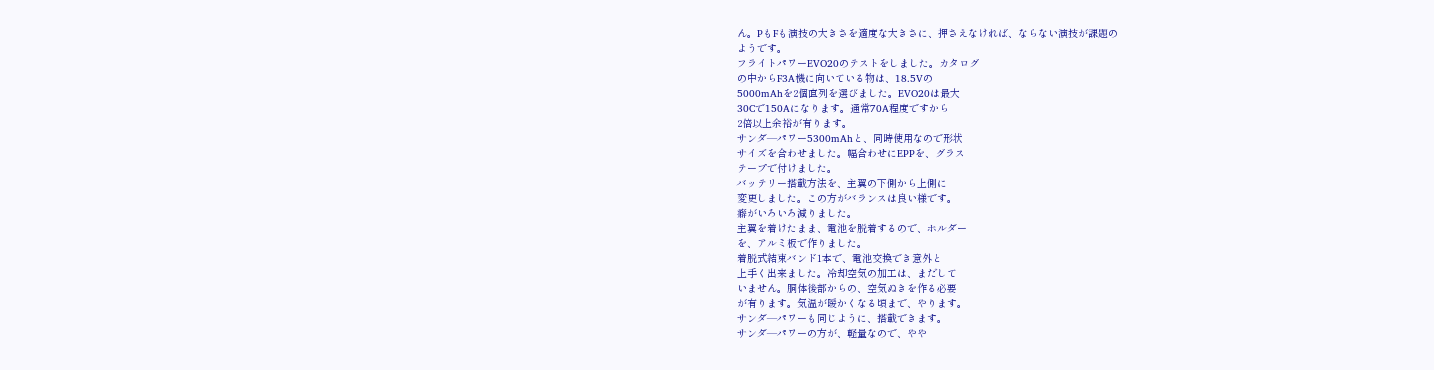ん。PもFも演技の大きさを適度な大きさに、押さえなければ、ならない演技が課題の
ようです。
フライトパワーEVO20のテストをしました。カタログ
の中からF3A機に向いている物は、18.5Vの
5000mAhを2個直列を選びました。EVO20は最大
30Cで150Aになります。通常70A程度ですから
2倍以上余裕が有ります。
サンダ―パワー5300mAhと、同時使用なので形状
サイズを合わせました。幅合わせにEPPを、グラス
テープで付けました。
バッテリー搭載方法を、主翼の下側から上側に
変更しました。この方がバランスは良い様です。
癖がいろいろ減りました。
主翼を着けたまま、電池を脱着するので、ホルダー
を、アルミ板で作りました。
着脱式結束バンド1本で、電池交換でき意外と
上手く出来ました。冷却空気の加工は、まだして
いません。胴体後部からの、空気ぬきを作る必要
が有ります。気温が暖かくなる頃まで、やります。
サンダ―パワーも同じように、搭載できます。
サンダ―パワーの方が、軽量なので、やや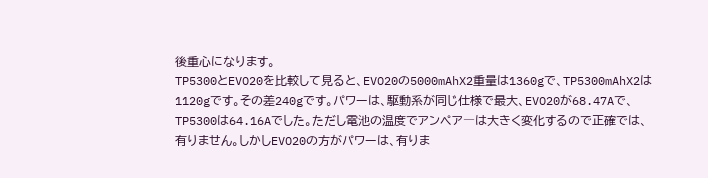後重心になります。
TP5300とEVO20を比較して見ると、EVO20の5000mAhX2重量は1360gで、TP5300mAhX2は
1120gです。その差240gです。パワーは、駆動系が同じ仕様で最大、EVO20が68.47Aで、
TP5300は64.16Aでした。ただし電池の温度でアンペア―は大きく変化するので正確では、
有りません。しかしEVO20の方がパワーは、有りま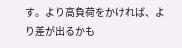す。より高負荷をかければ、より差が出るかも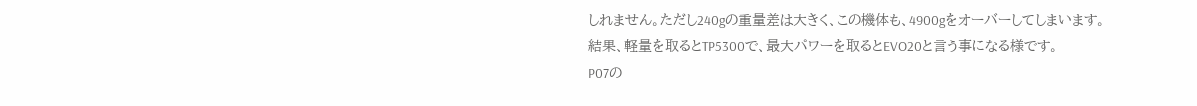しれません。ただし240gの重量差は大きく、この機体も、4900gをオーバーしてしまいます。
結果、軽量を取るとTP5300で、最大パワーを取るとEVO20と言う事になる様です。
P07の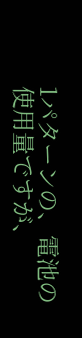1パターンの、電池の使用量ですが、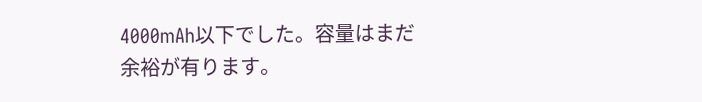4000mAh以下でした。容量はまだ余裕が有ります。